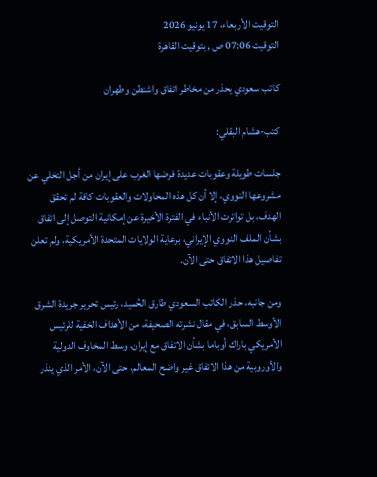التوقيت الأربعاء، 17 يونيو 2026
التوقيت 07:06 ص , بتوقيت القاهرة

كاتب سعودي يحذر من مخاطر اتفاق واشنطن وطهران

كتب-هشام البقلي:

جلسات طويلة وعقوبات عديدة فرضها الغرب على إيران من أجل التخلي عن مشروعها النووي، إلا أن كل هذه المحاولات والعقوبات كافة لم تحقق الهدف، بل تواترت الأنباء في الفترة الأخيرة عن إمكانية التوصل إلى اتفاق بشأن الملف النووي الإيراني، برعاية الولايات المتحدة الأمريكية، ولم تعلن تفاصيل هذا الاتفاق حتى الآن.

ومن جانبه، حذر الكاتب السعودي طارق الحُميد، رئيس تحرير جريدة الشرق الأوسط السابق، في مقال نشرته الصحيفة، من الأهداف الخفية للرئيس الأمريكي باراك أوباما بشأن الاتفاق مع إيران، وسط المخاوف الدولية والأوروبية من هذا الاتفاق غير واضح المعالم، حتى الآن، الأمر الذي ينذر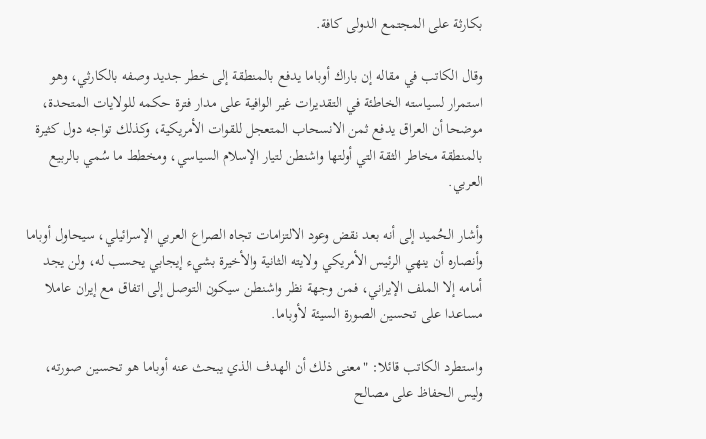بكارثة على المجتمع الدولى كافة.

وقال الكاتب في مقاله إن باراك أوباما يدفع بالمنطقة إلى خطر جديد وصفه بالكارثي، وهو استمرار لسياسته الخاطئة في التقديرات غير الوافية على مدار فترة حكمه للولايات المتحدة، موضحا أن العراق يدفع ثمن الانسحاب المتعجل للقوات الأمريكية، وكذلك تواجه دول كثيرة بالمنطقة مخاطر الثقة التي أولتها واشنطن لتيار الإسلام السياسي، ومخطط ما سُمي بالربيع العربي.

وأشار الحُميد إلى أنه بعد نقض وعود الالتزامات تجاه الصراع العربي الإسرائيلي، سيحاول أوباما وأنصاره أن ينهي الرئيس الأمريكي ولايته الثانية والأخيرة بشيء إيجابي يحسب له، ولن يجد أمامه إلا الملف الإيراني، فمن وجهة نظر واشنطن سيكون التوصل إلى اتفاق مع إيران عاملا مساعدا على تحسين الصورة السيئة لأوباما.

واستطرد الكاتب قائلا: "معنى ذلك أن الهدف الذي يبحث عنه أوباما هو تحسين صورته، وليس الحفاظ على مصالح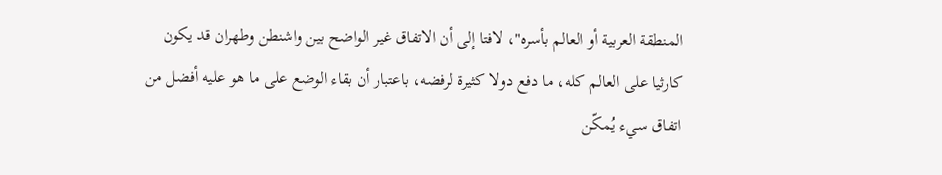المنطقة العربية أو العالم بأسره"، لافتا إلى أن الاتفاق غير الواضح بين واشنطن وطهران قد يكون كارثيا على العالم كله، ما دفع دولا كثيرة لرفضه، باعتبار أن بقاء الوضع على ما هو عليه أفضل من اتفاق سيء يُمكّن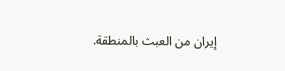إيران من العبث بالمنطقة.